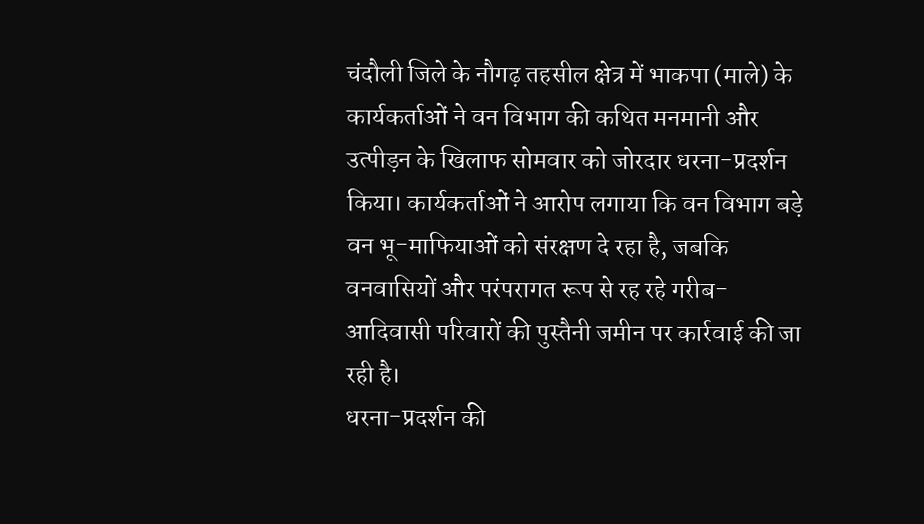चंदौली जिले के नौगढ़ तहसील क्षेत्र में भाकपा (माले) के कार्यकर्ताओं ने वन विभाग की कथित मनमानी और उत्पीड़न के खिलाफ सोमवार को जोरदार धरना-प्रदर्शन किया। कार्यकर्ताओं ने आरोप लगाया कि वन विभाग बड़े वन भू-माफियाओं को संरक्षण दे रहा है, जबकि वनवासियों और परंपरागत रूप से रह रहे गरीब-आदिवासी परिवारों की पुस्तैनी जमीन पर कार्रवाई की जा रही है।
धरना-प्रदर्शन की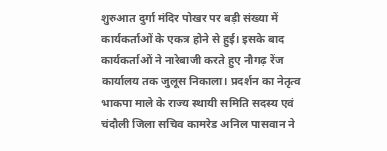शुरुआत दुर्गा मंदिर पोखर पर बड़ी संख्या में कार्यकर्ताओं के एकत्र होने से हुई। इसके बाद कार्यकर्ताओं ने नारेबाजी करते हुए नौगढ़ रेंज कार्यालय तक जुलूस निकाला। प्रदर्शन का नेतृत्व भाकपा माले के राज्य स्थायी समिति सदस्य एवं चंदौली जिला सचिव कामरेड अनिल पासवान ने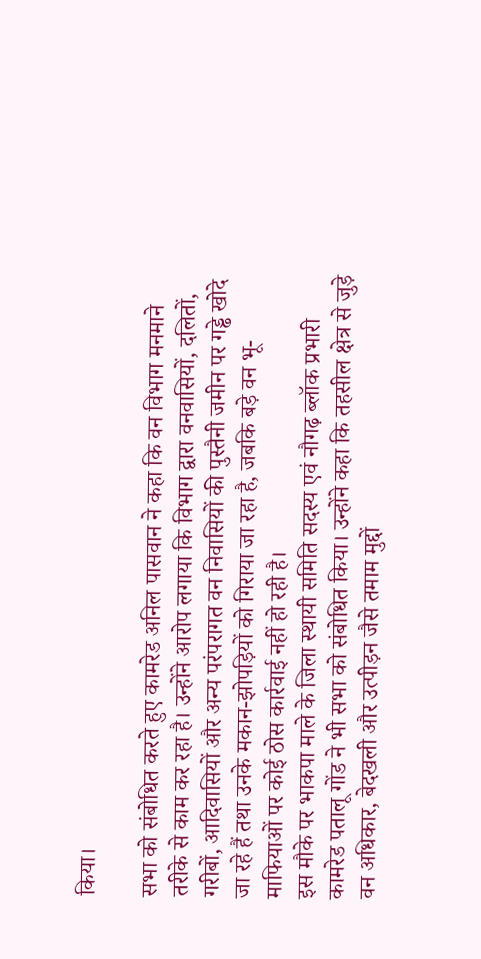किया।

सभा को संबोधित करते हुए कामरेड अनिल पासवान ने कहा कि वन विभाग मनमाने तरीके से काम कर रहा है। उन्होंने आरोप लगाया कि विभाग द्वारा वनवासियों, दलितों, गरीबों, आदिवासियों और अन्य परंपरागत वन निवासियों की पुस्तैनी जमीन पर गड्ढे खोदे जा रहे हैं तथा उनके मकान-झोपड़ियों को गिराया जा रहा है, जबकि बड़े वन भू-माफियाओं पर कोई ठोस कार्रवाई नहीं हो रही है।
इस मौके पर भाकपा माले के जिला स्थायी समिति सदस्य एवं नौगढ़ ब्लॉक प्रभारी कामरेड पतालू गोंड ने भी सभा को संबोधित किया। उन्होंने कहा कि तहसील क्षेत्र से जुड़े वन अधिकार, बेदखली और उत्पीड़न जैसे तमाम मुद्दों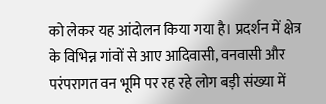को लेकर यह आंदोलन किया गया है। प्रदर्शन में क्षेत्र के विभिन्न गांवों से आए आदिवासी, वनवासी और परंपरागत वन भूमि पर रह रहे लोग बड़ी संख्या में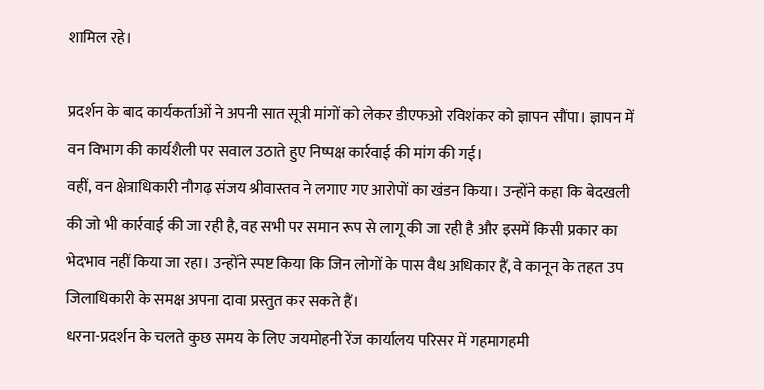शामिल रहे।

प्रदर्शन के बाद कार्यकर्ताओं ने अपनी सात सूत्री मांगों को लेकर डीएफओ रविशंकर को ज्ञापन सौंपा। ज्ञापन में वन विभाग की कार्यशैली पर सवाल उठाते हुए निष्पक्ष कार्रवाई की मांग की गई।
वहीं, वन क्षेत्राधिकारी नौगढ़ संजय श्रीवास्तव ने लगाए गए आरोपों का खंडन किया। उन्होंने कहा कि बेदखली की जो भी कार्रवाई की जा रही है, वह सभी पर समान रूप से लागू की जा रही है और इसमें किसी प्रकार का भेदभाव नहीं किया जा रहा। उन्होंने स्पष्ट किया कि जिन लोगों के पास वैध अधिकार हैं, वे कानून के तहत उप जिलाधिकारी के समक्ष अपना दावा प्रस्तुत कर सकते हैं।
धरना-प्रदर्शन के चलते कुछ समय के लिए जयमोहनी रेंज कार्यालय परिसर में गहमागहमी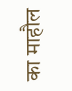का माहौल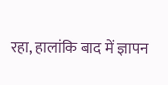रहा, हालांकि बाद में ज्ञापन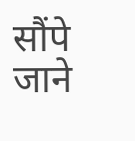सौंपे जाने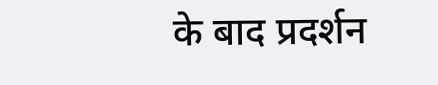के बाद प्रदर्शन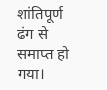शांतिपूर्ण ढंग से समाप्त हो गया।